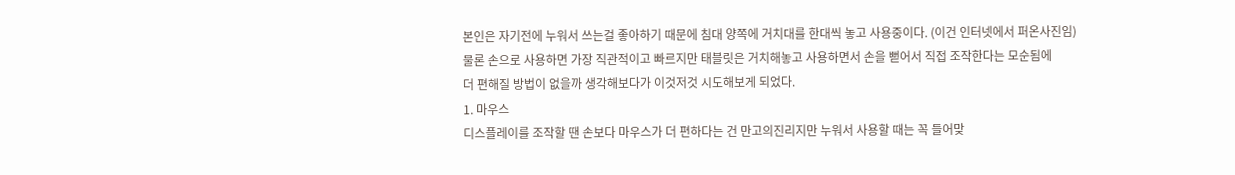본인은 자기전에 누워서 쓰는걸 좋아하기 때문에 침대 양쪽에 거치대를 한대씩 놓고 사용중이다. (이건 인터넷에서 퍼온사진임)
물론 손으로 사용하면 가장 직관적이고 빠르지만 태블릿은 거치해놓고 사용하면서 손을 뻗어서 직접 조작한다는 모순됨에
더 편해질 방법이 없을까 생각해보다가 이것저것 시도해보게 되었다.
1. 마우스
디스플레이를 조작할 땐 손보다 마우스가 더 편하다는 건 만고의진리지만 누워서 사용할 때는 꼭 들어맞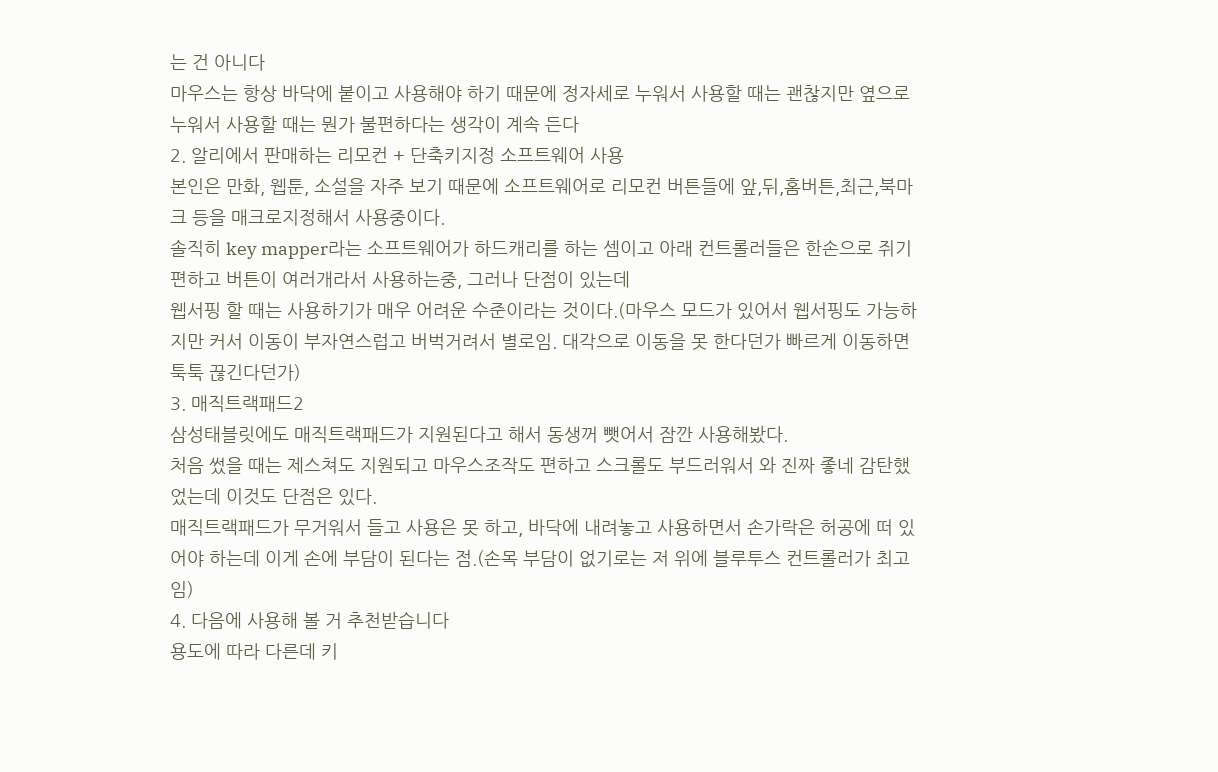는 건 아니다
마우스는 항상 바닥에 붙이고 사용해야 하기 때문에 정자세로 누워서 사용할 때는 괜찮지만 옆으로 누워서 사용할 때는 뭔가 불편하다는 생각이 계속 든다
2. 알리에서 판매하는 리모컨 + 단축키지정 소프트웨어 사용
본인은 만화, 웹툰, 소설을 자주 보기 때문에 소프트웨어로 리모컨 버튼들에 앞,뒤,홈버튼,최근,북마크 등을 매크로지정해서 사용중이다.
솔직히 key mapper라는 소프트웨어가 하드캐리를 하는 셈이고 아래 컨트롤러들은 한손으로 쥐기 편하고 버튼이 여러개라서 사용하는중, 그러나 단점이 있는데
웹서핑 할 때는 사용하기가 매우 어려운 수준이라는 것이다.(마우스 모드가 있어서 웹서핑도 가능하지만 커서 이동이 부자연스럽고 버벅거려서 별로임. 대각으로 이동을 못 한다던가 빠르게 이동하면 툭툭 끊긴다던가)
3. 매직트랙패드2
삼성태블릿에도 매직트랙패드가 지원된다고 해서 동생꺼 뺏어서 잠깐 사용해봤다.
처음 썼을 때는 제스쳐도 지원되고 마우스조작도 편하고 스크롤도 부드러워서 와 진짜 좋네 감탄했었는데 이것도 단점은 있다.
매직트랙패드가 무거워서 들고 사용은 못 하고, 바닥에 내려놓고 사용하면서 손가락은 허공에 떠 있어야 하는데 이게 손에 부담이 된다는 점.(손목 부담이 없기로는 저 위에 블루투스 컨트롤러가 최고임)
4. 다음에 사용해 볼 거 추천받습니다
용도에 따라 다른데 키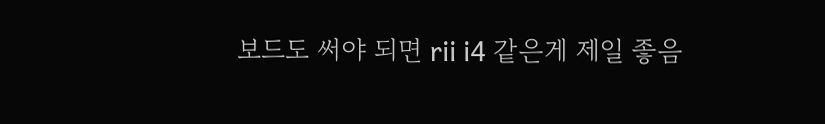보드도 써야 되면 rii i4 같은게 제일 좋음